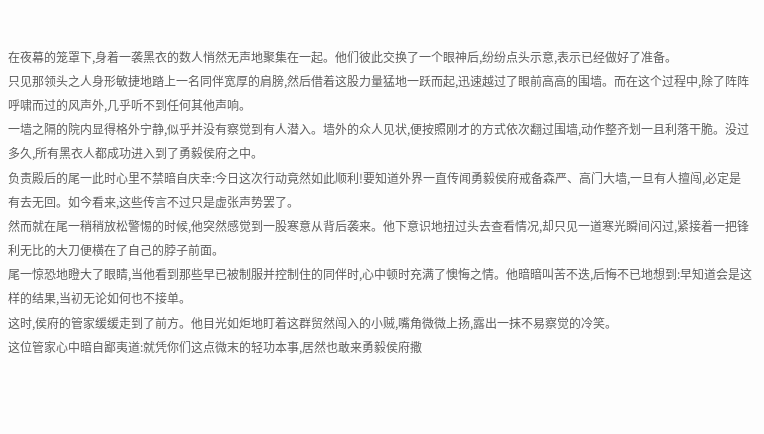在夜幕的笼罩下,身着一袭黑衣的数人悄然无声地聚集在一起。他们彼此交换了一个眼神后,纷纷点头示意,表示已经做好了准备。
只见那领头之人身形敏捷地踏上一名同伴宽厚的肩膀,然后借着这股力量猛地一跃而起,迅速越过了眼前高高的围墙。而在这个过程中,除了阵阵呼啸而过的风声外,几乎听不到任何其他声响。
一墙之隔的院内显得格外宁静,似乎并没有察觉到有人潜入。墙外的众人见状,便按照刚才的方式依次翻过围墙,动作整齐划一且利落干脆。没过多久,所有黑衣人都成功进入到了勇毅侯府之中。
负责殿后的尾一此时心里不禁暗自庆幸:今日这次行动竟然如此顺利!要知道外界一直传闻勇毅侯府戒备森严、高门大墙,一旦有人擅闯,必定是有去无回。如今看来,这些传言不过只是虚张声势罢了。
然而就在尾一稍稍放松警惕的时候,他突然感觉到一股寒意从背后袭来。他下意识地扭过头去查看情况,却只见一道寒光瞬间闪过,紧接着一把锋利无比的大刀便横在了自己的脖子前面。
尾一惊恐地瞪大了眼睛,当他看到那些早已被制服并控制住的同伴时,心中顿时充满了懊悔之情。他暗暗叫苦不迭,后悔不已地想到:早知道会是这样的结果,当初无论如何也不接单。
这时,侯府的管家缓缓走到了前方。他目光如炬地盯着这群贸然闯入的小贼,嘴角微微上扬,露出一抹不易察觉的冷笑。
这位管家心中暗自鄙夷道:就凭你们这点微末的轻功本事,居然也敢来勇毅侯府撒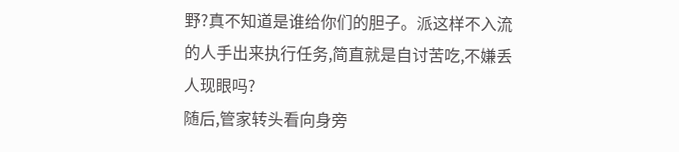野?真不知道是谁给你们的胆子。派这样不入流的人手出来执行任务,简直就是自讨苦吃,不嫌丢人现眼吗?
随后,管家转头看向身旁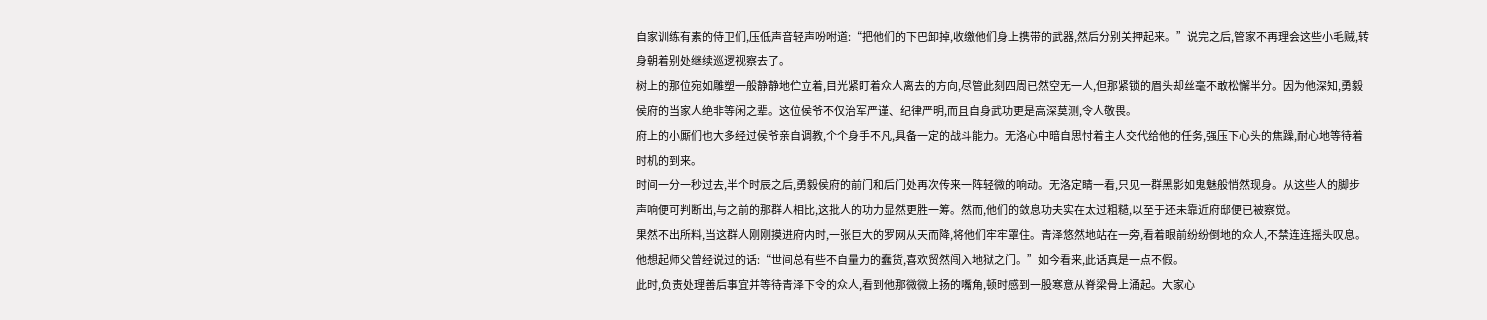自家训练有素的侍卫们,压低声音轻声吩咐道:“把他们的下巴卸掉,收缴他们身上携带的武器,然后分别关押起来。”说完之后,管家不再理会这些小毛贼,转身朝着别处继续巡逻视察去了。
树上的那位宛如雕塑一般静静地伫立着,目光紧盯着众人离去的方向,尽管此刻四周已然空无一人,但那紧锁的眉头却丝毫不敢松懈半分。因为他深知,勇毅侯府的当家人绝非等闲之辈。这位侯爷不仅治军严谨、纪律严明,而且自身武功更是高深莫测,令人敬畏。
府上的小厮们也大多经过侯爷亲自调教,个个身手不凡,具备一定的战斗能力。无洛心中暗自思忖着主人交代给他的任务,强压下心头的焦躁,耐心地等待着时机的到来。
时间一分一秒过去,半个时辰之后,勇毅侯府的前门和后门处再次传来一阵轻微的响动。无洛定睛一看,只见一群黑影如鬼魅般悄然现身。从这些人的脚步声响便可判断出,与之前的那群人相比,这批人的功力显然更胜一筹。然而,他们的敛息功夫实在太过粗糙,以至于还未靠近府邸便已被察觉。
果然不出所料,当这群人刚刚摸进府内时,一张巨大的罗网从天而降,将他们牢牢罩住。青泽悠然地站在一旁,看着眼前纷纷倒地的众人,不禁连连摇头叹息。他想起师父曾经说过的话:“世间总有些不自量力的蠢货,喜欢贸然闯入地狱之门。”如今看来,此话真是一点不假。
此时,负责处理善后事宜并等待青泽下令的众人,看到他那微微上扬的嘴角,顿时感到一股寒意从脊梁骨上涌起。大家心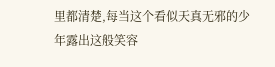里都清楚,每当这个看似天真无邪的少年露出这般笑容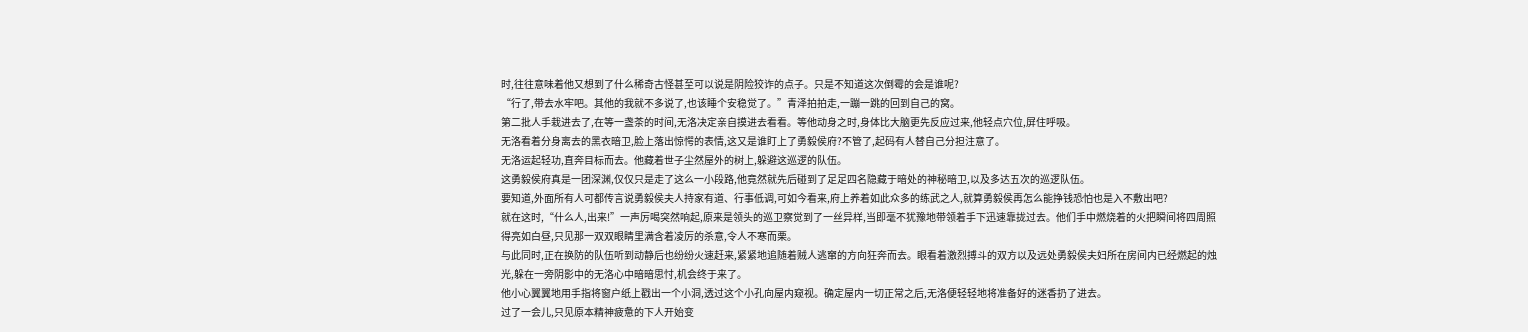时,往往意味着他又想到了什么稀奇古怪甚至可以说是阴险狡诈的点子。只是不知道这次倒霉的会是谁呢?
“行了,带去水牢吧。其他的我就不多说了,也该睡个安稳觉了。”青泽拍拍走,一蹦一跳的回到自己的窝。
第二批人手栽进去了,在等一盏茶的时间,无洛决定亲自摸进去看看。等他动身之时,身体比大脑更先反应过来,他轻点穴位,屏住呼吸。
无洛看着分身离去的黑衣暗卫,脸上落出惊愕的表情,这又是谁盯上了勇毅侯府?不管了,起码有人替自己分担注意了。
无洛运起轻功,直奔目标而去。他藏着世子尘然屋外的树上,躲避这巡逻的队伍。
这勇毅侯府真是一团深渊,仅仅只是走了这么一小段路,他竟然就先后碰到了足足四名隐藏于暗处的神秘暗卫,以及多达五次的巡逻队伍。
要知道,外面所有人可都传言说勇毅侯夫人持家有道、行事低调,可如今看来,府上养着如此众多的练武之人,就算勇毅侯再怎么能挣钱恐怕也是入不敷出吧?
就在这时,“什么人,出来!”一声厉喝突然响起,原来是领头的巡卫察觉到了一丝异样,当即毫不犹豫地带领着手下迅速靠拢过去。他们手中燃烧着的火把瞬间将四周照得亮如白昼,只见那一双双眼睛里满含着凌厉的杀意,令人不寒而栗。
与此同时,正在换防的队伍听到动静后也纷纷火速赶来,紧紧地追随着贼人逃窜的方向狂奔而去。眼看着激烈搏斗的双方以及远处勇毅侯夫妇所在房间内已经燃起的烛光,躲在一旁阴影中的无洛心中暗暗思忖,机会终于来了。
他小心翼翼地用手指将窗户纸上戳出一个小洞,透过这个小孔向屋内窥视。确定屋内一切正常之后,无洛便轻轻地将准备好的迷香扔了进去。
过了一会儿,只见原本精神疲惫的下人开始变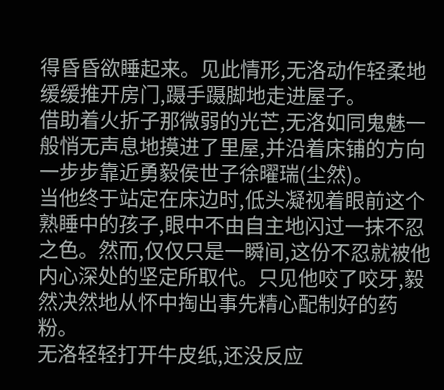得昏昏欲睡起来。见此情形,无洛动作轻柔地缓缓推开房门,蹑手蹑脚地走进屋子。
借助着火折子那微弱的光芒,无洛如同鬼魅一般悄无声息地摸进了里屋,并沿着床铺的方向一步步靠近勇毅侯世子徐曜瑞(尘然)。
当他终于站定在床边时,低头凝视着眼前这个熟睡中的孩子,眼中不由自主地闪过一抹不忍之色。然而,仅仅只是一瞬间,这份不忍就被他内心深处的坚定所取代。只见他咬了咬牙,毅然决然地从怀中掏出事先精心配制好的药粉。
无洛轻轻打开牛皮纸,还没反应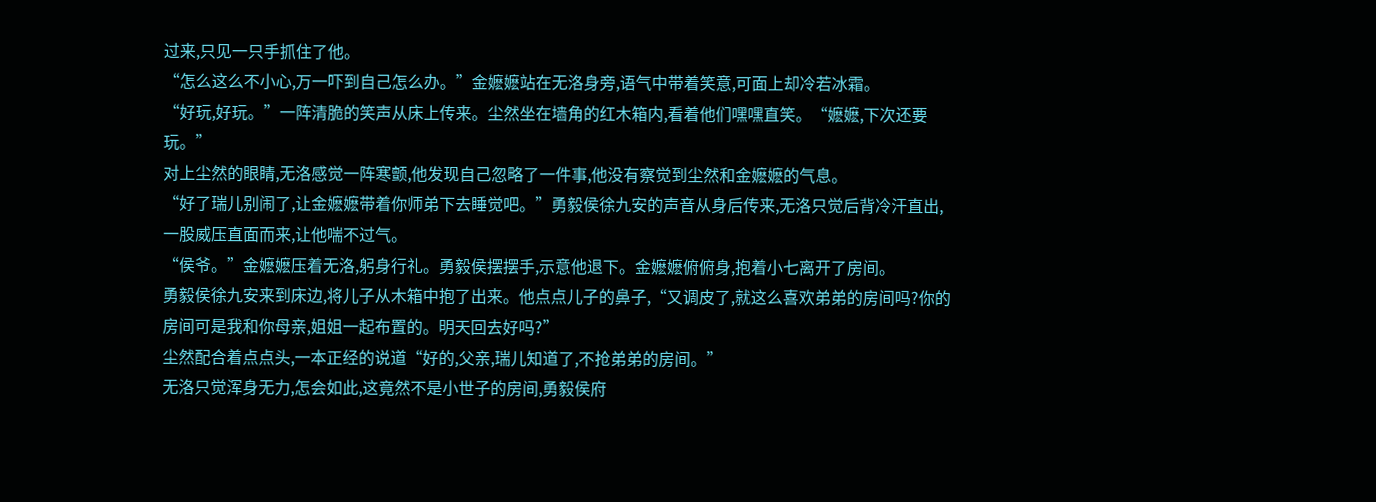过来,只见一只手抓住了他。
“怎么这么不小心,万一吓到自己怎么办。”金嬷嬷站在无洛身旁,语气中带着笑意,可面上却冷若冰霜。
“好玩,好玩。”一阵清脆的笑声从床上传来。尘然坐在墙角的红木箱内,看着他们嘿嘿直笑。“嬷嬷,下次还要玩。”
对上尘然的眼睛,无洛感觉一阵寒颤,他发现自己忽略了一件事,他没有察觉到尘然和金嬷嬷的气息。
“好了瑞儿别闹了,让金嬷嬷带着你师弟下去睡觉吧。”勇毅侯徐九安的声音从身后传来,无洛只觉后背冷汗直出,一股威压直面而来,让他喘不过气。
“侯爷。”金嬷嬷压着无洛,躬身行礼。勇毅侯摆摆手,示意他退下。金嬷嬷俯俯身,抱着小七离开了房间。
勇毅侯徐九安来到床边,将儿子从木箱中抱了出来。他点点儿子的鼻子,“又调皮了,就这么喜欢弟弟的房间吗?你的房间可是我和你母亲,姐姐一起布置的。明天回去好吗?”
尘然配合着点点头,一本正经的说道“好的,父亲,瑞儿知道了,不抢弟弟的房间。”
无洛只觉浑身无力,怎会如此,这竟然不是小世子的房间,勇毅侯府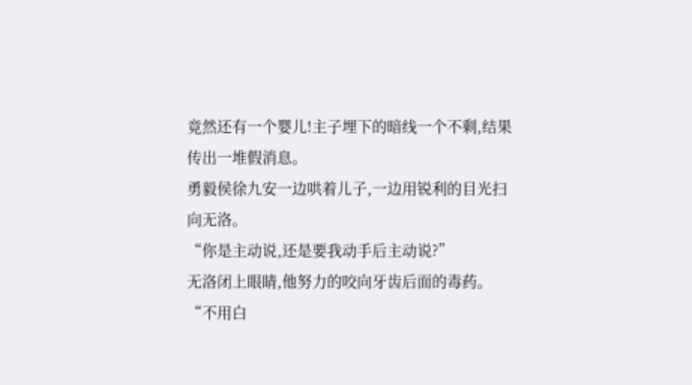竟然还有一个婴儿!主子埋下的暗线一个不剩,结果传出一堆假消息。
勇毅侯徐九安一边哄着儿子,一边用锐利的目光扫向无洛。
“你是主动说,还是要我动手后主动说?”
无洛闭上眼睛,他努力的咬向牙齿后面的毒药。
“不用白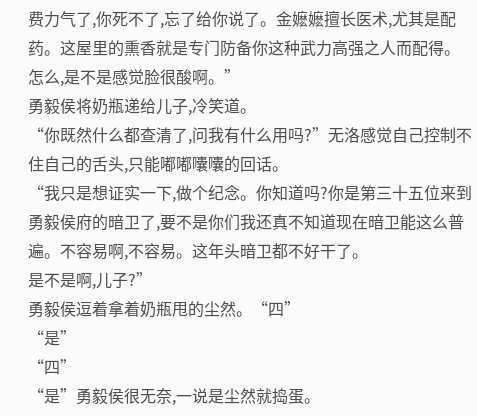费力气了,你死不了,忘了给你说了。金嬷嬷擅长医术,尤其是配药。这屋里的熏香就是专门防备你这种武力高强之人而配得。怎么,是不是感觉脸很酸啊。”
勇毅侯将奶瓶递给儿子,冷笑道。
“你既然什么都查清了,问我有什么用吗?”无洛感觉自己控制不住自己的舌头,只能嘟嘟囔囔的回话。
“我只是想证实一下,做个纪念。你知道吗?你是第三十五位来到勇毅侯府的暗卫了,要不是你们我还真不知道现在暗卫能这么普遍。不容易啊,不容易。这年头暗卫都不好干了。
是不是啊,儿子?”
勇毅侯逗着拿着奶瓶甩的尘然。“四”
“是”
“四”
“是”勇毅侯很无奈,一说是尘然就捣蛋。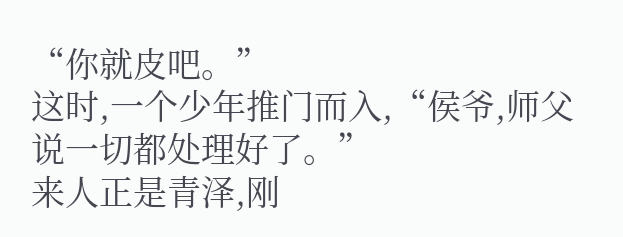“你就皮吧。”
这时,一个少年推门而入,“侯爷,师父说一切都处理好了。”
来人正是青泽,刚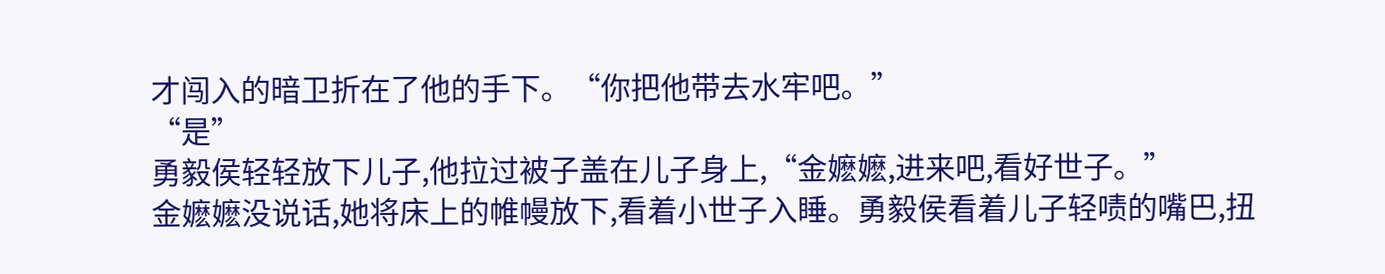才闯入的暗卫折在了他的手下。“你把他带去水牢吧。”
“是”
勇毅侯轻轻放下儿子,他拉过被子盖在儿子身上,“金嬷嬷,进来吧,看好世子。”
金嬷嬷没说话,她将床上的帷幔放下,看着小世子入睡。勇毅侯看着儿子轻啧的嘴巴,扭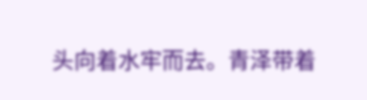头向着水牢而去。青泽带着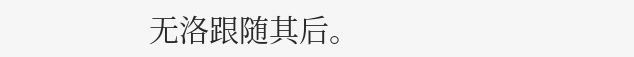无洛跟随其后。